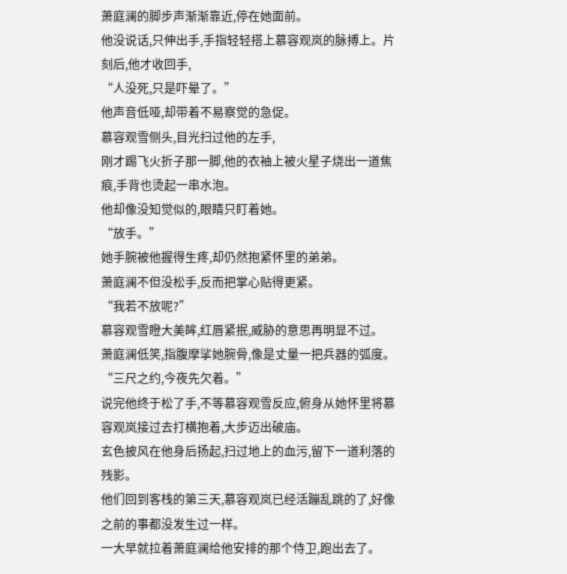萧庭澜的脚步声渐渐靠近,停在她面前。
他没说话,只伸出手,手指轻轻搭上慕容观岚的脉搏上。片刻后,他才收回手,
“人没死,只是吓晕了。”
他声音低哑,却带着不易察觉的急促。
慕容观雪侧头,目光扫过他的左手,
刚才踢飞火折子那一脚,他的衣袖上被火星子烧出一道焦痕,手背也烫起一串水泡。
他却像没知觉似的,眼睛只盯着她。
“放手。”
她手腕被他握得生疼,却仍然抱紧怀里的弟弟。
萧庭澜不但没松手,反而把掌心贴得更紧。
“我若不放呢?”
慕容观雪瞪大美眸,红唇紧抿,威胁的意思再明显不过。
萧庭澜低笑,指腹摩挲她腕骨,像是丈量一把兵器的弧度。
“三尺之约,今夜先欠着。”
说完他终于松了手,不等慕容观雪反应,俯身从她怀里将慕容观岚接过去打横抱着,大步迈出破庙。
玄色披风在他身后扬起,扫过地上的血污,留下一道利落的残影。
他们回到客栈的第三天,慕容观岚已经活蹦乱跳的了,好像之前的事都没发生过一样。
一大早就拉着萧庭澜给他安排的那个侍卫,跑出去了。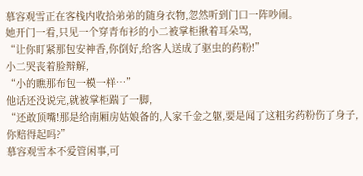慕容观雪正在客栈内收拾弟弟的随身衣物,忽然听到门口一阵吵闹。
她开门一看,只见一个穿青布衫的小二被掌柜揪着耳朵骂,
“让你盯紧那包安神香,你倒好,给客人送成了驱虫的药粉!”
小二哭丧着脸辩解,
“小的瞧那布包一模一样…”
他话还没说完,就被掌柜踹了一脚,
“还敢顶嘴!那是给南厢房姑娘备的,人家千金之躯,要是闻了这粗劣药粉伤了身子,你赔得起吗?”
慕容观雪本不爱管闲事,可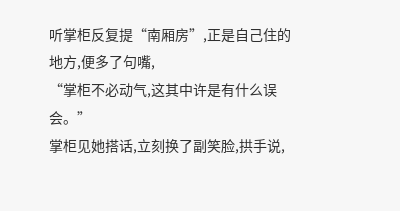听掌柜反复提“南厢房”,正是自己住的地方,便多了句嘴,
“掌柜不必动气,这其中许是有什么误会。”
掌柜见她搭话,立刻换了副笑脸,拱手说,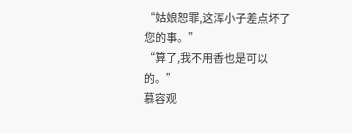“姑娘恕罪,这浑小子差点坏了您的事。”
“算了,我不用香也是可以的。”
慕容观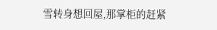雪转身想回屋,那掌柜的赶紧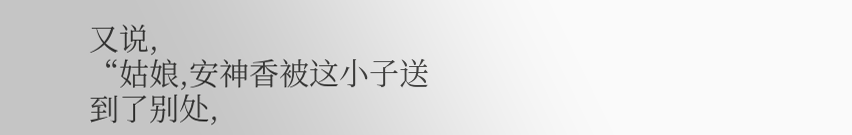又说,
“姑娘,安神香被这小子送到了别处,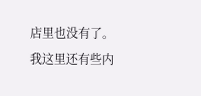店里也没有了。
我这里还有些内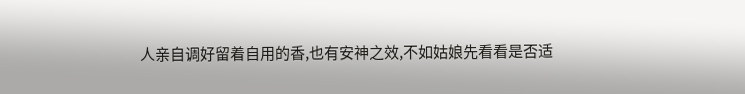人亲自调好留着自用的香,也有安神之效,不如姑娘先看看是否适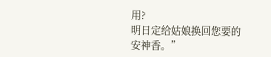用?
明日定给姑娘换回您要的安神香。”